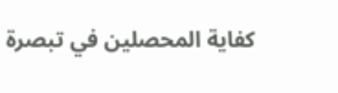كفاية المحصلين في تبصرة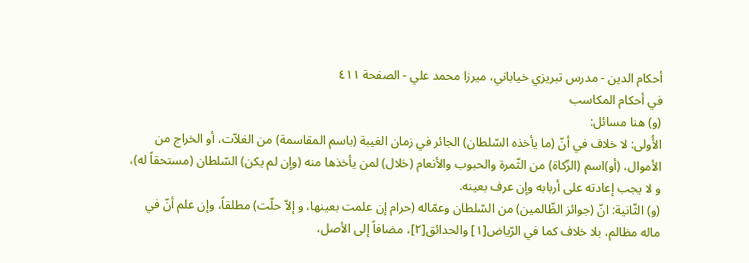أحكام الدين - مدرس تبريزي خياباني، ميرزا محمد علي - الصفحة ٤١١
في أحكام المكاسب
(و) هنا مسائل:
الأُولى: لا خلاف في أنّ (ما يأخذه السّلطان) الجائر في زمان الغيبة (باسم المقاسمة) من الغلاّت، أو الخراج من الأموال، (أو)اسم (الزّكاة) من الثّمرة والحبوب والأنعام (حَلال) لمن يأخذها منه (وإن لم يكن) السّلطان (مستحقاً له)، و لا يجب إعادته على أربابه وإن عرف بعينه.
(و) الثّانية: انّ (جوائز الظّالمين) من السّلطان وعمّاله (حرام إن علمت بعينها، و إلاّ حلّت) مطلقاً، وإن علم أنّ في ماله مظالم، بلا خلاف كما في الرّياض[١] والحدائق[٢]، مضافاً إلى الأصل،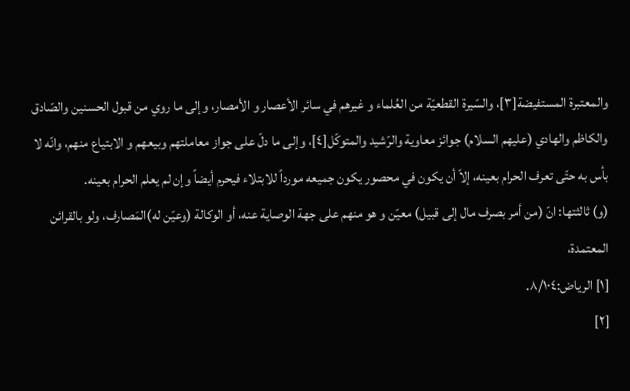والمعتبرة المستفيضة[٣]، والسّيرة القطعيّة من العُلماء و غيرهم في سائر الأعصار و الأمصار، وإلى ما روي من قبول الحسنين والصّادق والكاظم والهادي (عليهم السلام) جوائز معاوية والرّشيد والمتوكّل[٤]، وإلى ما دلّ على جواز معاملتهم وبيعهم و الابتياع منهم، وانّه لا بأس به حتّى تعرف الحرام بعينه، إلاّ أن يكون في محصور يكون جميعه مورداً للابتلاء فيحرم أيضاً وإن لم يعلم الحرام بعينه.
(و) ثالثتها: انّ (من أمر بصرف مال إلى قبيل) معيّن و هو منهم على جهة الوصاية عنه، أو الوكالة (وعيّن له)المَصارف، ولو بالقرائن المعتمدة،
[١] الرياض:٨/١٠٤.
[٢]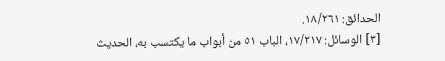الحدائق: ١٨/٢٦١.
[٣] الوسائل: ١٧/٢١٧، الباب ٥١ من أبواب ما يكتسب به، الحديث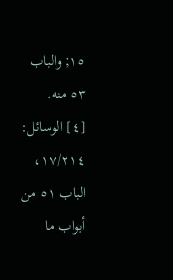١٥; والباب ٥٣ منه.
[٤] الوسائل: ١٧/٢١٤، الباب ٥١ من أبواب ما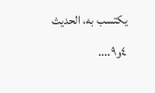يكتسب به، الحديث ٤و٩....